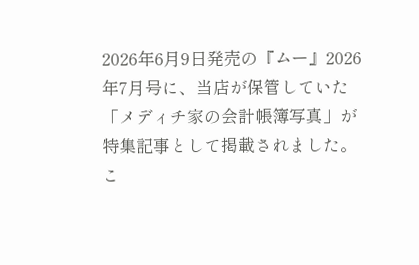2026年6月9日発売の『ムー』2026年7月号に、当店が保管していた「メディチ家の会計帳簿写真」が特集記事として掲載されました。
こ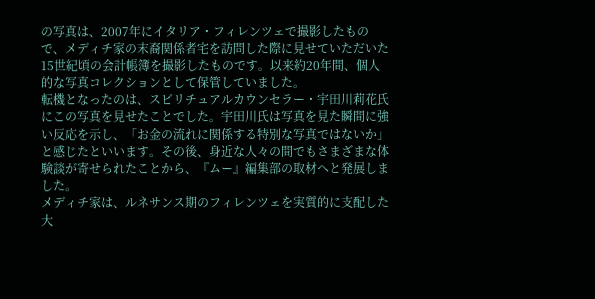の写真は、2007年にイタリア・フィレンツェで撮影したもので、メディチ家の末裔関係者宅を訪問した際に見せていただいた15世紀頃の会計帳簿を撮影したものです。以来約20年間、個人的な写真コレクションとして保管していました。
転機となったのは、スピリチュアルカウンセラー・宇田川莉花氏にこの写真を見せたことでした。宇田川氏は写真を見た瞬間に強い反応を示し、「お金の流れに関係する特別な写真ではないか」と感じたといいます。その後、身近な人々の間でもさまざまな体験談が寄せられたことから、『ムー』編集部の取材へと発展しました。
メディチ家は、ルネサンス期のフィレンツェを実質的に支配した大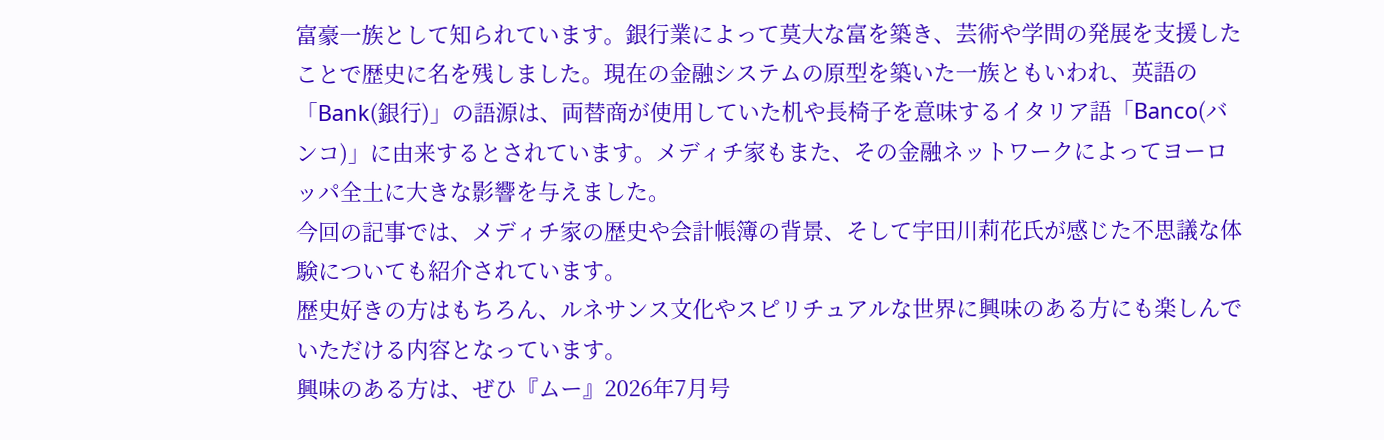富豪一族として知られています。銀行業によって莫大な富を築き、芸術や学問の発展を支援したことで歴史に名を残しました。現在の金融システムの原型を築いた一族ともいわれ、英語の「Bank(銀行)」の語源は、両替商が使用していた机や長椅子を意味するイタリア語「Banco(バンコ)」に由来するとされています。メディチ家もまた、その金融ネットワークによってヨーロッパ全土に大きな影響を与えました。
今回の記事では、メディチ家の歴史や会計帳簿の背景、そして宇田川莉花氏が感じた不思議な体験についても紹介されています。
歴史好きの方はもちろん、ルネサンス文化やスピリチュアルな世界に興味のある方にも楽しんでいただける内容となっています。
興味のある方は、ぜひ『ムー』2026年7月号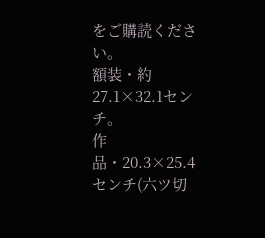をご購読ください。
額装・約27.1×32.1センチ。
作品・20.3×25.4センチ(六ツ切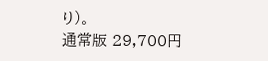り)。
通常版 29,700円